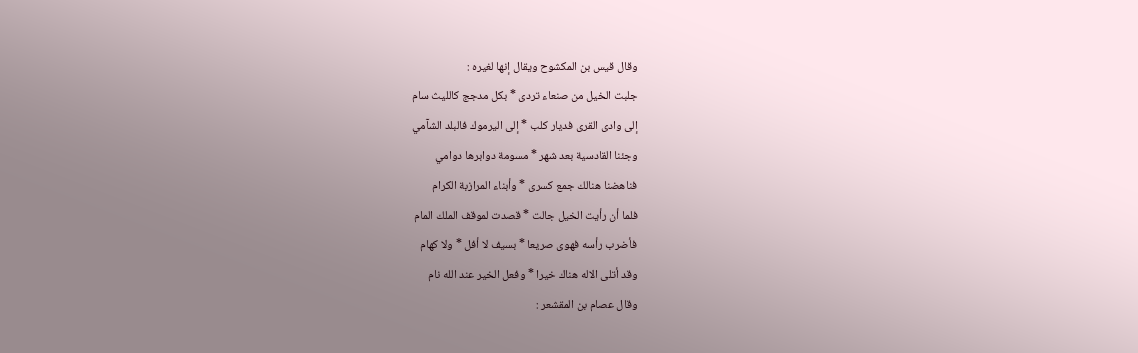وقال قيس بن المكشوح ويقال إنها لغيره :
جلبت الخيل من صنعاء تردى * بكل مدجج كالليث سام
إلى وادى القرى فديار كلب * إلى اليرموك فالبلد الشآمي
وجئنا القادسية بعد شهر * مسومة دوابرها دوامي
فناهضنا هنالك جمع كسرى * وأبناء المرازبة الكرام
فلما أن رأيت الخيل جالت * قصدت لموقف الملك المام
فأضرب رأسه فهوى صريعا * بسيف لا أفل * ولا كهام
وقد أتلى الاله هناك خيرا * وفعل الخير عند الله نام
وقال عصام بن المقشعر :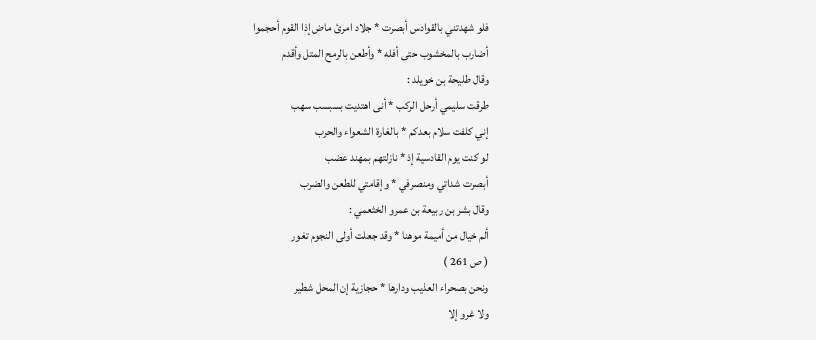فلو شهدتني بالقوادس أبصرت * جلاد امرئ ماض إذا القوم أحجموا
أضارب بالمخشوب حتى أفله * وأطعن بالرمح المتل وأقدم
وقال طليحة بن خويلد :
طرقت سليمي أرحل الركب * أنى اهتديت بسبسب سهب
إني كلفت سلام بعدكم * بالغارة الشعواء والحرب
لو كنت يوم القادسية إذ * نازلتهم بمهند عضب
أبصرت شداتي ومنصرفي * وإقامتي للطعن والضرب
وقال بشر بن ربيعة بن عمرو الخثعمي :
ألم خيال من أميمة موهنا * وقد جعلت أولى النجوم تغور
( ص 261 )
ونحن بصحراء العذيب ودارها * حجازية إن المحل شطير
ولا غرو إلا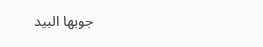جوبها البيد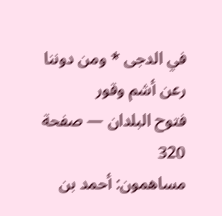في الدجى * ومن دوننا رعن أشم وقور
فتوح البلدان — صفحة 320
مساهمون: أحمد بن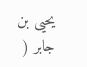يحيى بن جابر (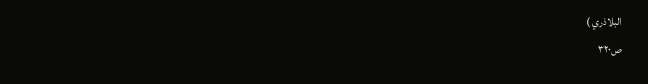البلاذري )
ص٣٢٠